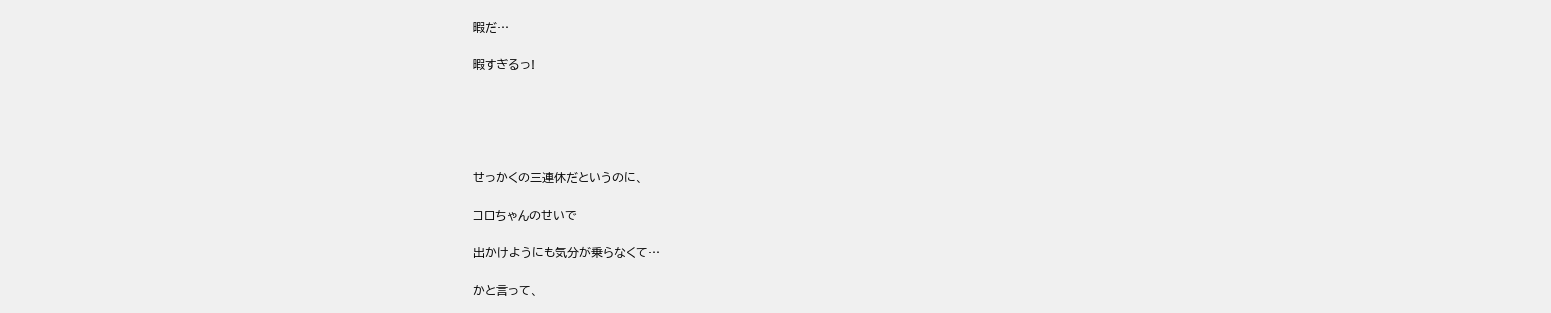暇だ…

暇すぎるっ!





せっかくの三連休だというのに、

コロちゃんのせいで

出かけようにも気分が乗らなくて…

かと言って、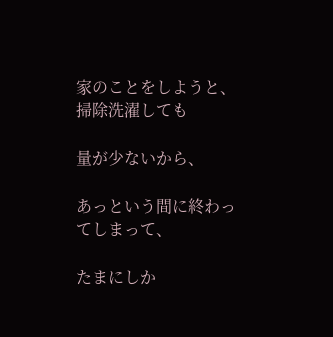家のことをしようと、掃除洗濯しても

量が少ないから、

あっという間に終わってしまって、

たまにしか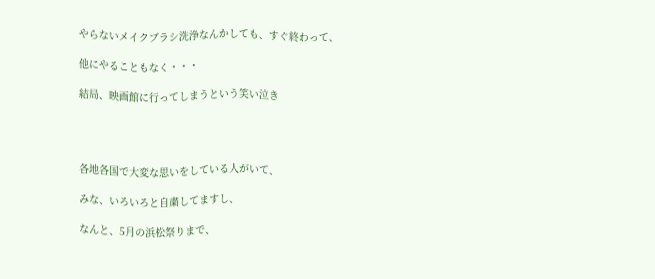やらないメイクブラシ洗浄なんかしても、すぐ終わって、

他にやることもなく・・・

結局、映画館に行ってしまうという笑い泣き




各地各国で大変な思いをしている人がいて、

みな、いろいろと自粛してますし、

なんと、5月の浜松祭りまで、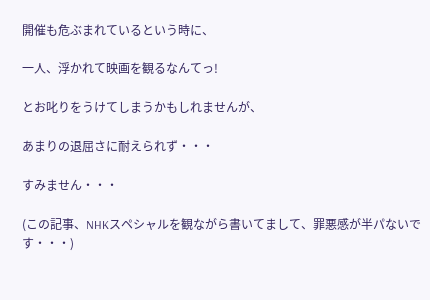開催も危ぶまれているという時に、

一人、浮かれて映画を観るなんてっ!

とお叱りをうけてしまうかもしれませんが、

あまりの退屈さに耐えられず・・・

すみません・・・

(この記事、NHKスペシャルを観ながら書いてまして、罪悪感が半パないです・・・)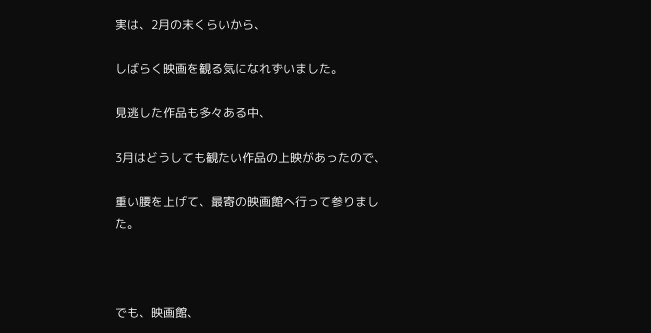実は、2月の末くらいから、

しばらく映画を観る気になれずいました。

見逃した作品も多々ある中、

3月はどうしても観たい作品の上映があったので、

重い腰を上げて、最寄の映画館へ行って参りました。



でも、映画館、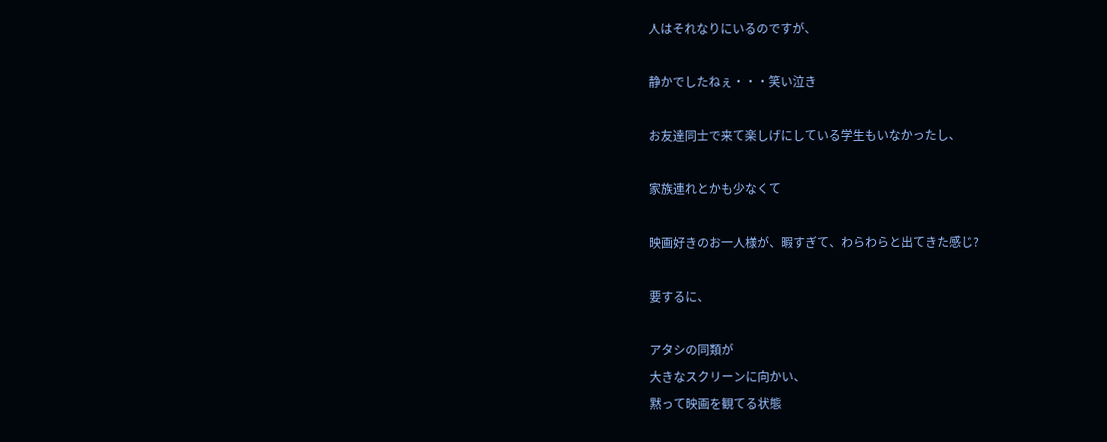人はそれなりにいるのですが、

静かでしたねぇ・・・笑い泣き

お友達同士で来て楽しげにしている学生もいなかったし、

家族連れとかも少なくて

映画好きのお一人様が、暇すぎて、わらわらと出てきた感じ?

要するに、

アタシの同類が
大きなスクリーンに向かい、
黙って映画を観てる状態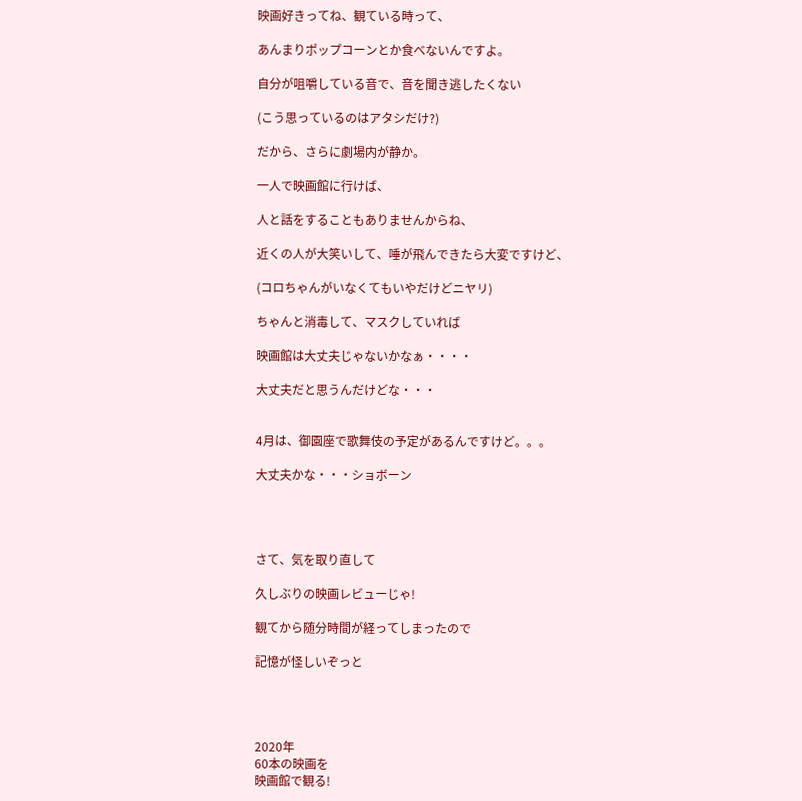映画好きってね、観ている時って、

あんまりポップコーンとか食べないんですよ。

自分が咀嚼している音で、音を聞き逃したくない

(こう思っているのはアタシだけ?)

だから、さらに劇場内が静か。

一人で映画館に行けば、

人と話をすることもありませんからね、

近くの人が大笑いして、唾が飛んできたら大変ですけど、

(コロちゃんがいなくてもいやだけどニヤリ)

ちゃんと消毒して、マスクしていれば

映画館は大丈夫じゃないかなぁ・・・・

大丈夫だと思うんだけどな・・・


4月は、御園座で歌舞伎の予定があるんですけど。。。

大丈夫かな・・・ショボーン




さて、気を取り直して

久しぶりの映画レビューじゃ!

観てから随分時間が経ってしまったので

記憶が怪しいぞっと




2020年
60本の映画を
映画館で観る!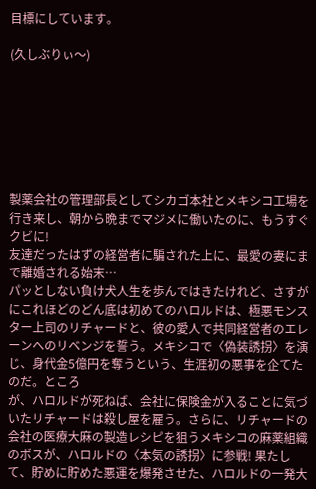目標にしています。

(久しぶりぃ〜)







製薬会社の管理部長としてシカゴ本社とメキシコ工場を行き来し、朝から晩までマジメに働いたのに、もうすぐクビに!
友達だったはずの経営者に騙された上に、最愛の妻にまで離婚される始末…
パッとしない負け犬人生を歩んではきたけれど、さすがにこれほどのどん底は初めてのハロルドは、極悪モンスター上司のリチャードと、彼の愛人で共同経営者のエレーンへのリベンジを誓う。メキシコで〈偽装誘拐〉を演じ、身代金5億円を奪うという、生涯初の悪事を企てたのだ。ところ
が、ハロルドが死ねば、会社に保険金が入ることに気づいたリチャードは殺し屋を雇う。さらに、リチャードの会社の医療大麻の製造レシピを狙うメキシコの麻薬組織のボスが、ハロルドの〈本気の誘拐〉に参戦! 果たして、貯めに貯めた悪運を爆発させた、ハロルドの一発大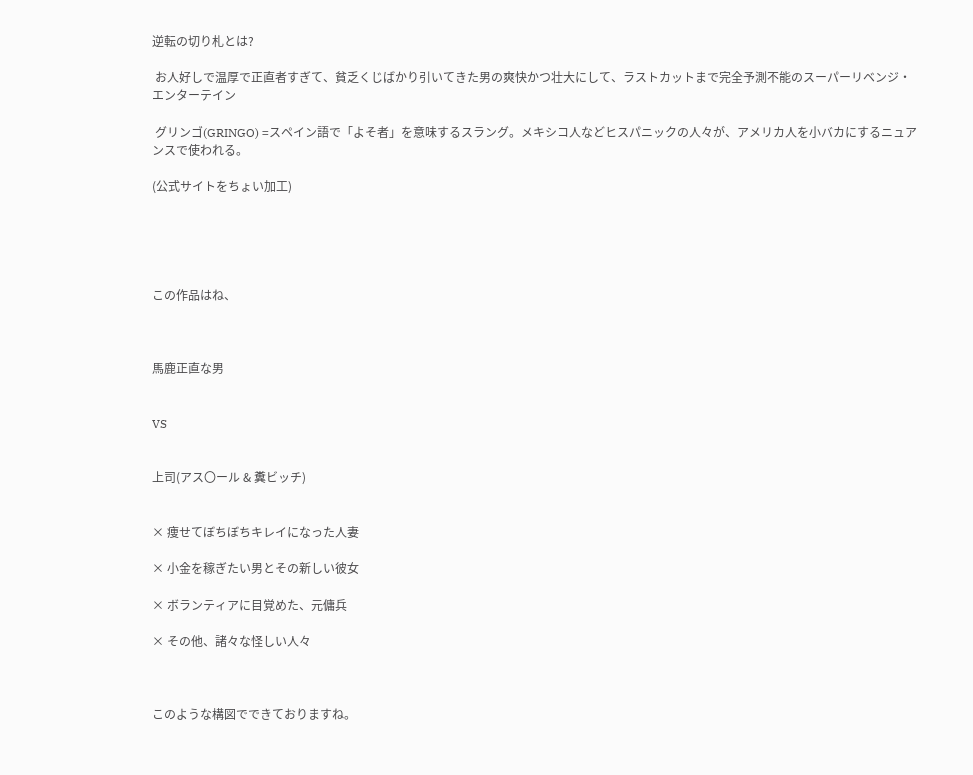逆転の切り札とは?

 お人好しで温厚で正直者すぎて、貧乏くじばかり引いてきた男の爽快かつ壮大にして、ラストカットまで完全予測不能のスーパーリベンジ・エンターテイン

 グリンゴ(GRINGO) =スペイン語で「よそ者」を意味するスラング。メキシコ人などヒスパニックの人々が、アメリカ人を小バカにするニュアンスで使われる。

(公式サイトをちょい加工)





この作品はね、



馬鹿正直な男


VS


上司(アス〇ール & 糞ビッチ)


× 痩せてぼちぼちキレイになった人妻

× 小金を稼ぎたい男とその新しい彼女

× ボランティアに目覚めた、元傭兵

× その他、諸々な怪しい人々



このような構図でできておりますね。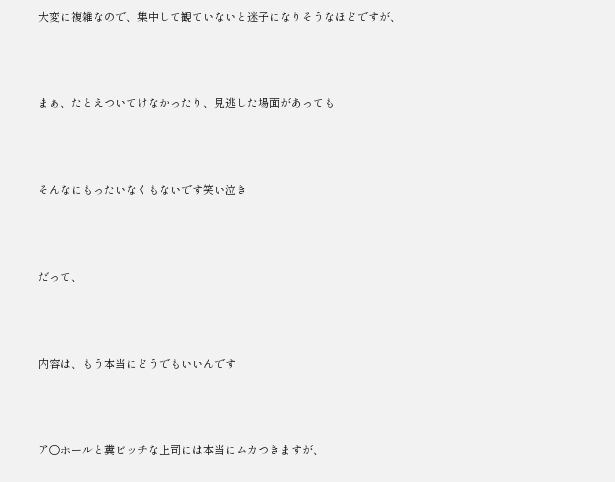大変に複雑なので、集中して観ていないと迷子になりそうなほどですが、



まぁ、たとえついてけなかったり、見逃した場面があっても



そんなにもったいなくもないです笑い泣き



だって、



内容は、もう本当にどうでもいいんです



ア〇ホールと糞ビッチな上司には本当にムカつきますが、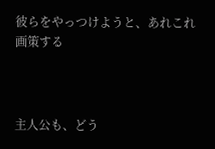彼らをやっつけようと、あれこれ画策する



主人公も、どう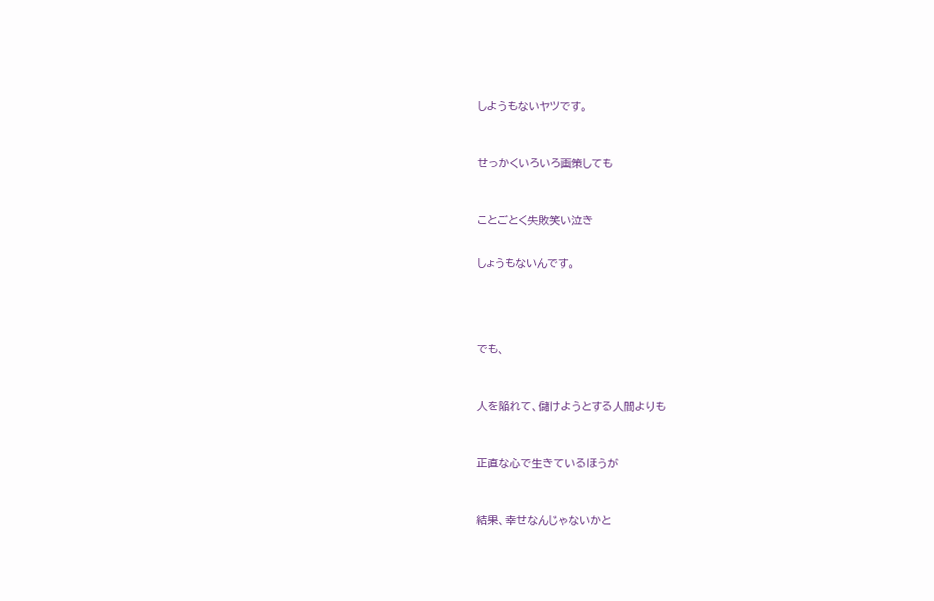しようもないヤツです。



せっかくいろいろ画策しても



ことごとく失敗笑い泣き


しょうもないんです。





でも、



人を陥れて、儲けようとする人間よりも



正直な心で生きているほうが



結果、幸せなんじゃないかと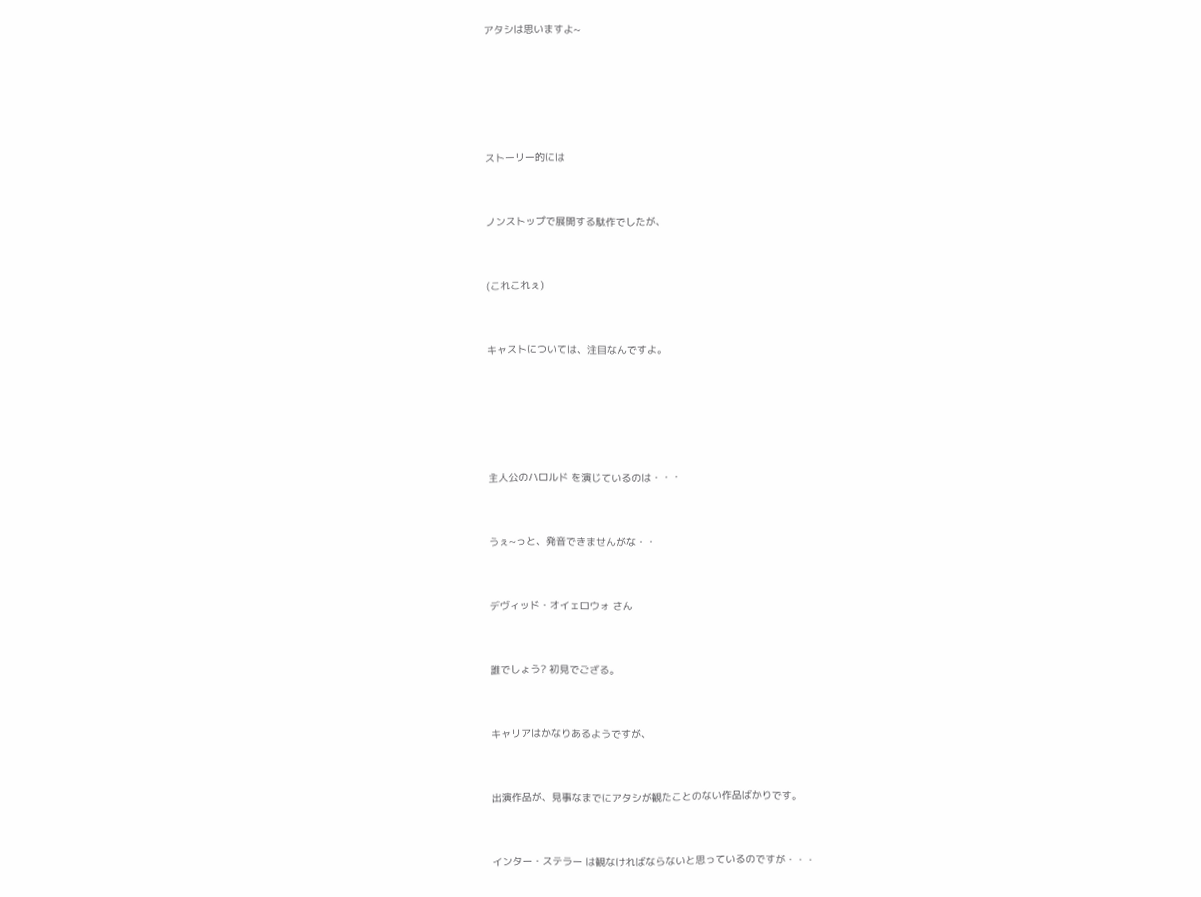アタシは思いますよ~







ストーリー的には



ノンストップで展開する駄作でしたが、



(これこれぇ)



キャストについては、注目なんですよ。







主人公のハロルド を演じているのは・・・



うぇ~っと、発音できませんがな・・



デヴィッド・オイェロウォ さん



誰でしょう? 初見でござる。



キャリアはかなりあるようですが、



出演作品が、見事なまでにアタシが観たことのない作品ばかりです。



インター・ステラー は観なければならないと思っているのですが・・・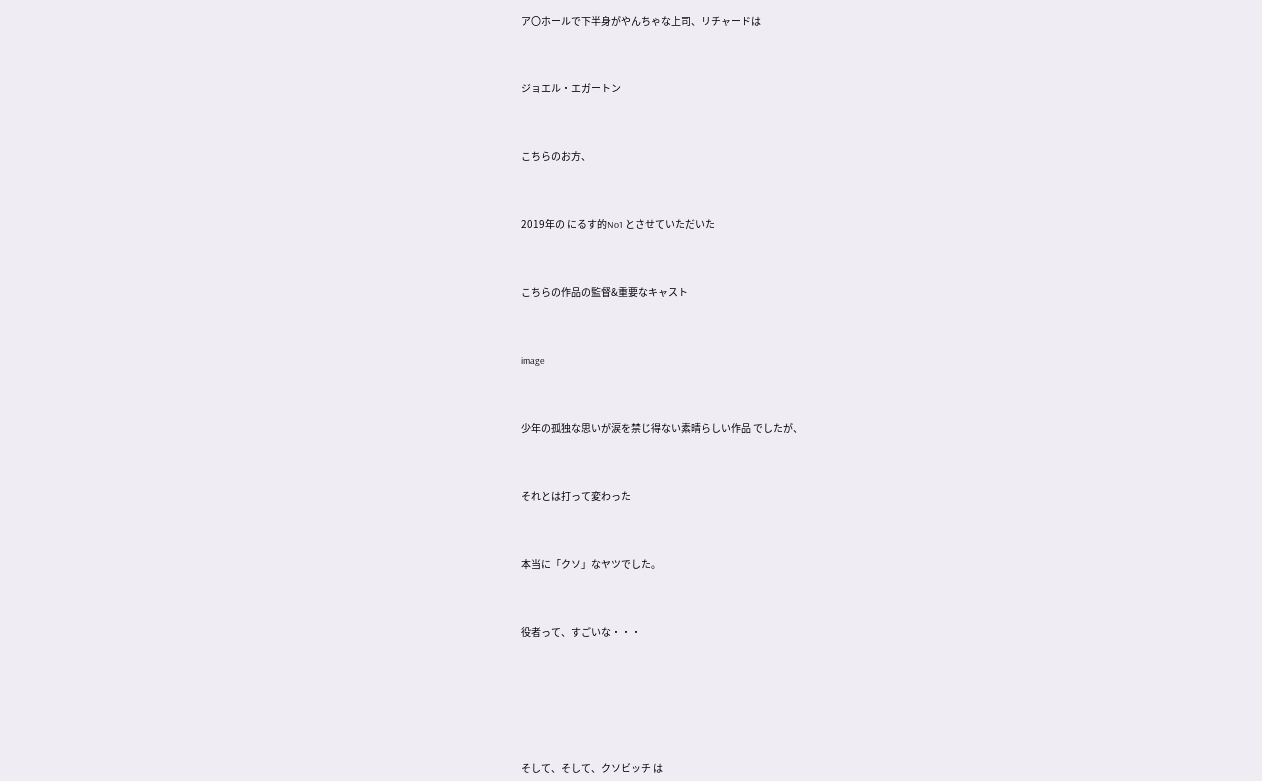ア〇ホールで下半身がやんちゃな上司、リチャードは



ジョエル・エガートン



こちらのお方、



2019年の にるす的No1 とさせていただいた



こちらの作品の監督&重要なキャスト



image



少年の孤独な思いが涙を禁じ得ない素晴らしい作品 でしたが、



それとは打って変わった



本当に「クソ」なヤツでした。



役者って、すごいな・・・







そして、そして、クソビッチ は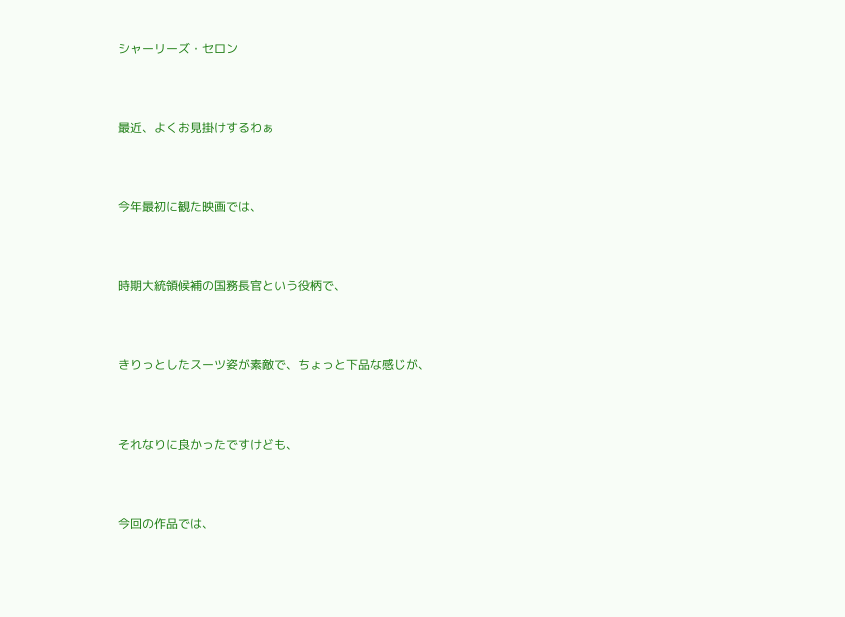シャーリーズ・セロン



最近、よくお見掛けするわぁ



今年最初に観た映画では、



時期大統領候補の国務長官という役柄で、



きりっとしたスーツ姿が素敵で、ちょっと下品な感じが、



それなりに良かったですけども、



今回の作品では、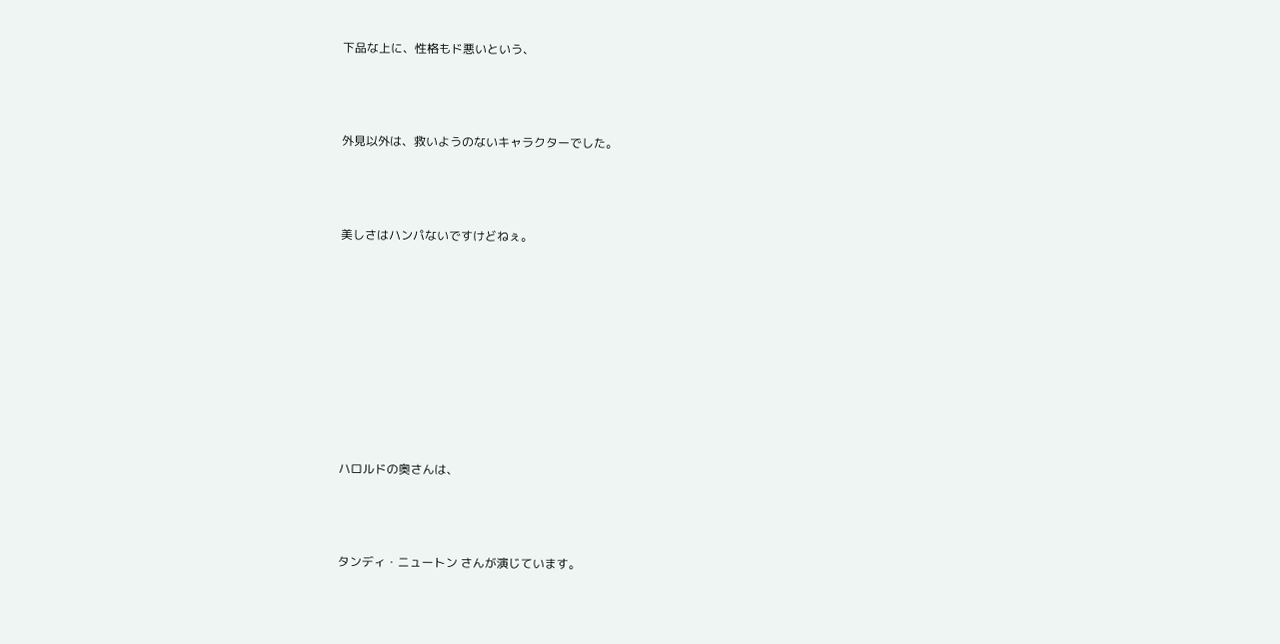下品な上に、性格もド悪いという、



外見以外は、救いようのないキャラクターでした。



美しさはハンパないですけどねぇ。









ハロルドの奥さんは、



タンディ・ニュートン さんが演じています。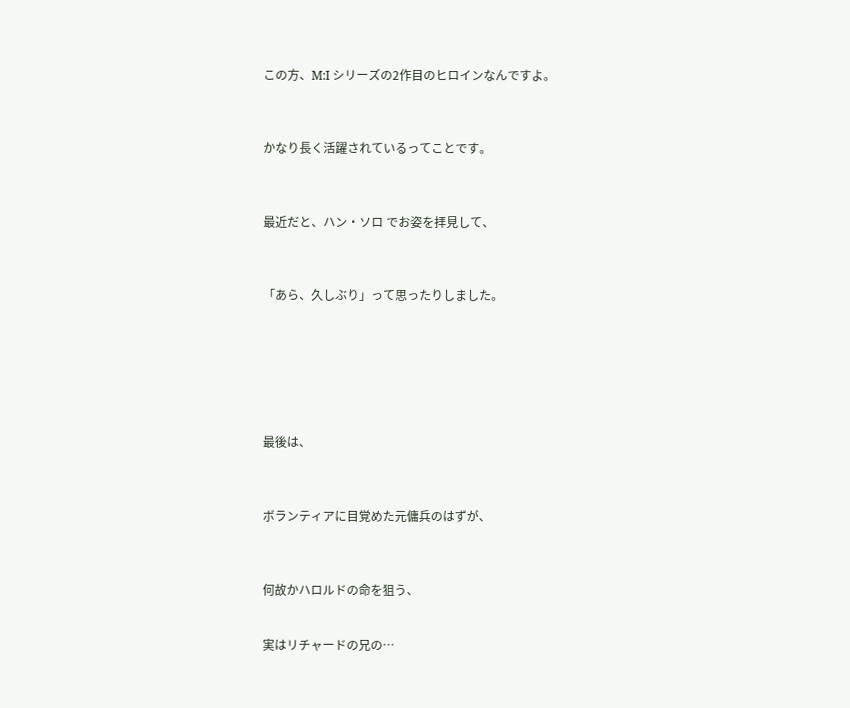この方、M:I シリーズの2作目のヒロインなんですよ。



かなり長く活躍されているってことです。



最近だと、ハン・ソロ でお姿を拝見して、



「あら、久しぶり」って思ったりしました。







最後は、



ボランティアに目覚めた元傭兵のはずが、



何故かハロルドの命を狙う、


実はリチャードの兄の…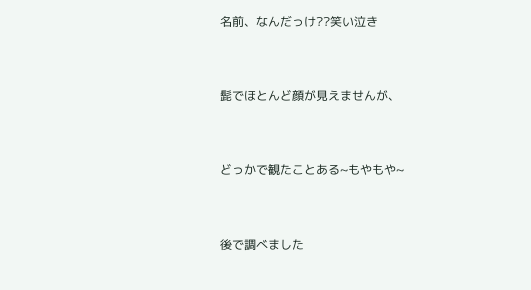名前、なんだっけ??笑い泣き



髭でほとんど顔が見えませんが、



どっかで観たことある~もやもや~



後で調べました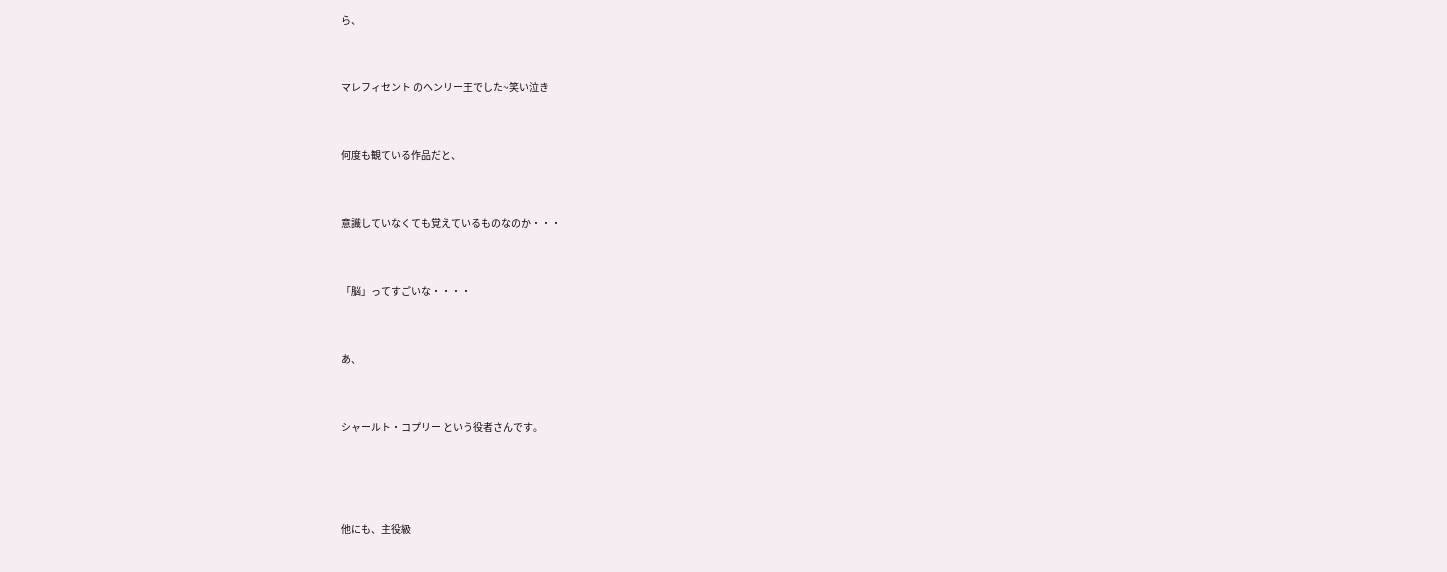ら、



マレフィセント のヘンリー王でした~笑い泣き



何度も観ている作品だと、



意識していなくても覚えているものなのか・・・



「脳」ってすごいな・・・・



あ、



シャールト・コプリー という役者さんです。





他にも、主役級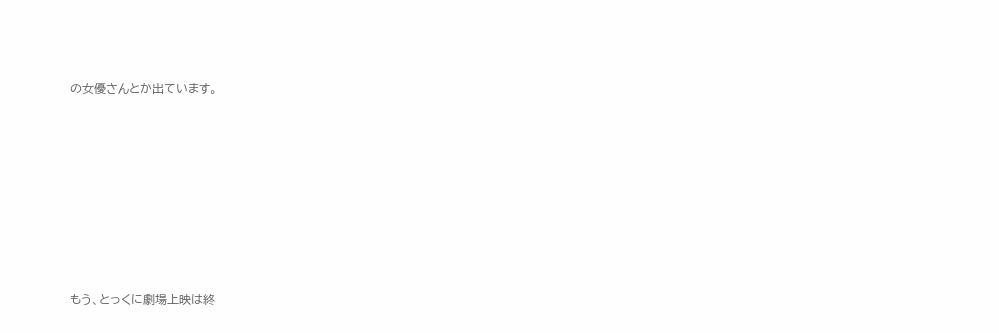の女優さんとか出ています。










もう、とっくに劇場上映は終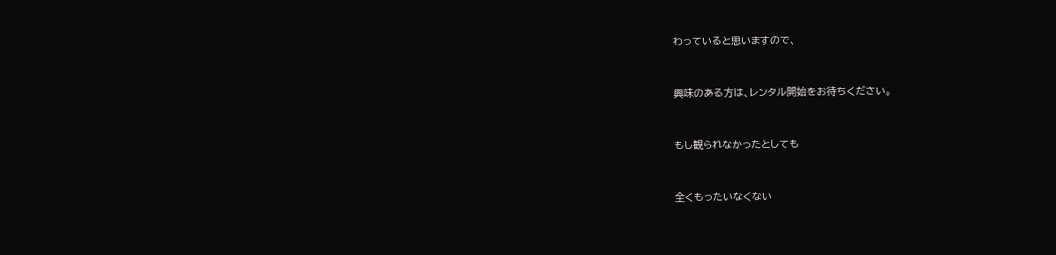わっていると思いますので、



興味のある方は、レンタル開始をお待ちください。



もし観られなかったとしても



全くもったいなくない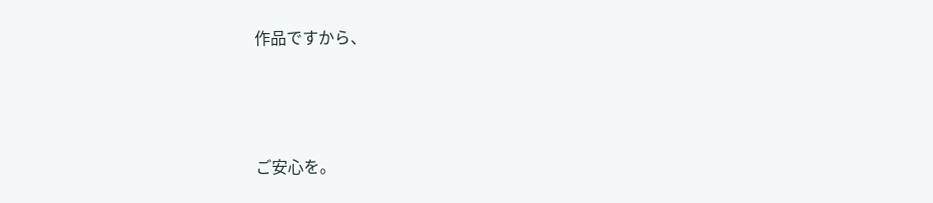作品ですから、



ご安心を。